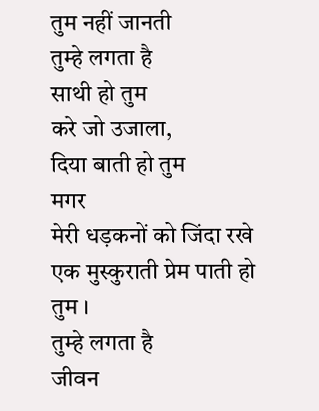तुम नहीं जानती
तुम्हे लगता है
साथी हो तुम
करे जो उजाला,
दिया बाती हो तुम
मगर
मेरी धड़कनों को जिंदा रखे
एक मुस्कुराती प्रेम पाती हो तुम ।
तुम्हे लगता है
जीवन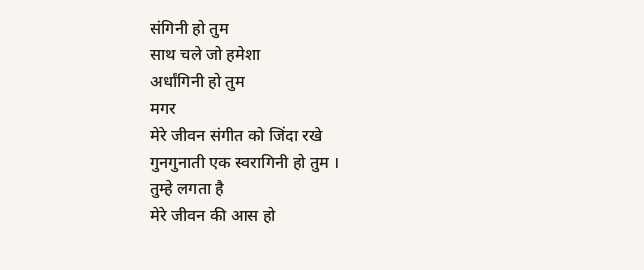संगिनी हो तुम
साथ चले जो हमेशा
अर्धांगिनी हो तुम
मगर
मेरे जीवन संगीत को जिंदा रखे
गुनगुनाती एक स्वरागिनी हो तुम ।
तुम्हे लगता है
मेरे जीवन की आस हो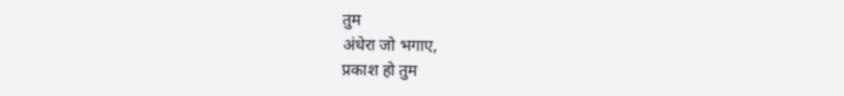तुम
अंधेरा जो भगाए,
प्रकाश हो तुम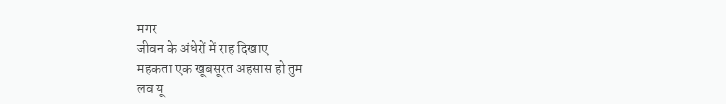मगर
जीवन के अंधेरों में राह दिखाए
महकता एक खूबसूरत अहसास हो तुम
लव यू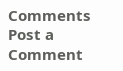Comments
Post a Comment